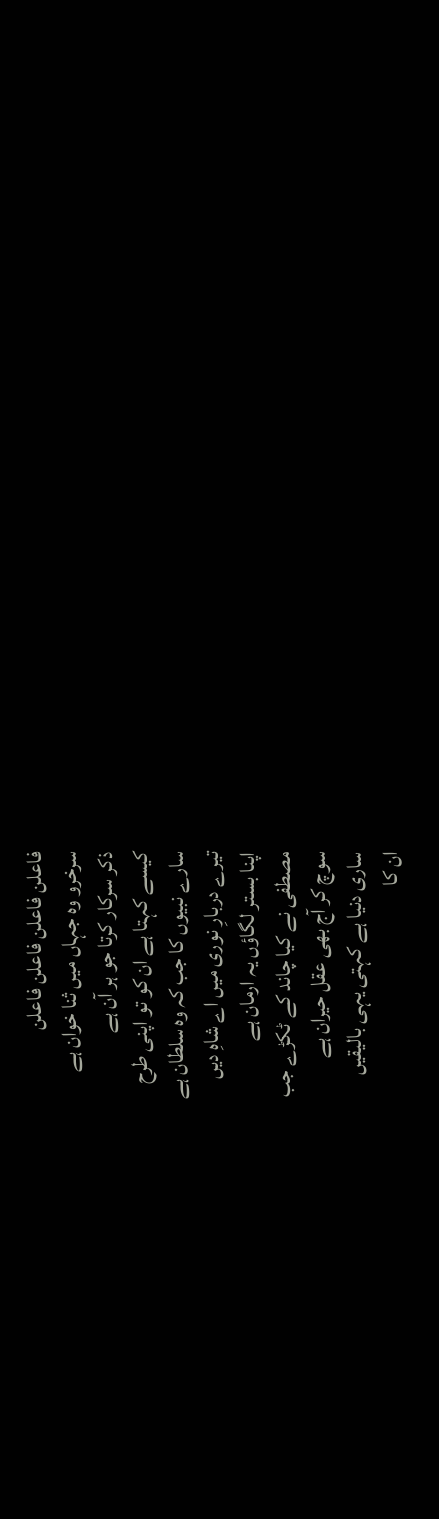فاعلن فاعلن فاعلن فاعلن
سرخرو وہ جہاں میں ثنا خوان ہے
ذکر سرکار کرتا جو ہر آن ہے
کیسے کہتا ہے ان کو تو اپنی طرح
سارے نبیوں کا جب کہ وہ سلطان ہے
تیرے دربارِ نوری میں اے شاہِ دیں
اپنا بستر لگاؤں یہ ارمان ہے
مصطفی نے کیا چاند کے ٹکڑے جب
سوچ کر آج بھی عقل حیران ہے
ساری دنیا ہے کہتی یہی بالیقیں
ان کا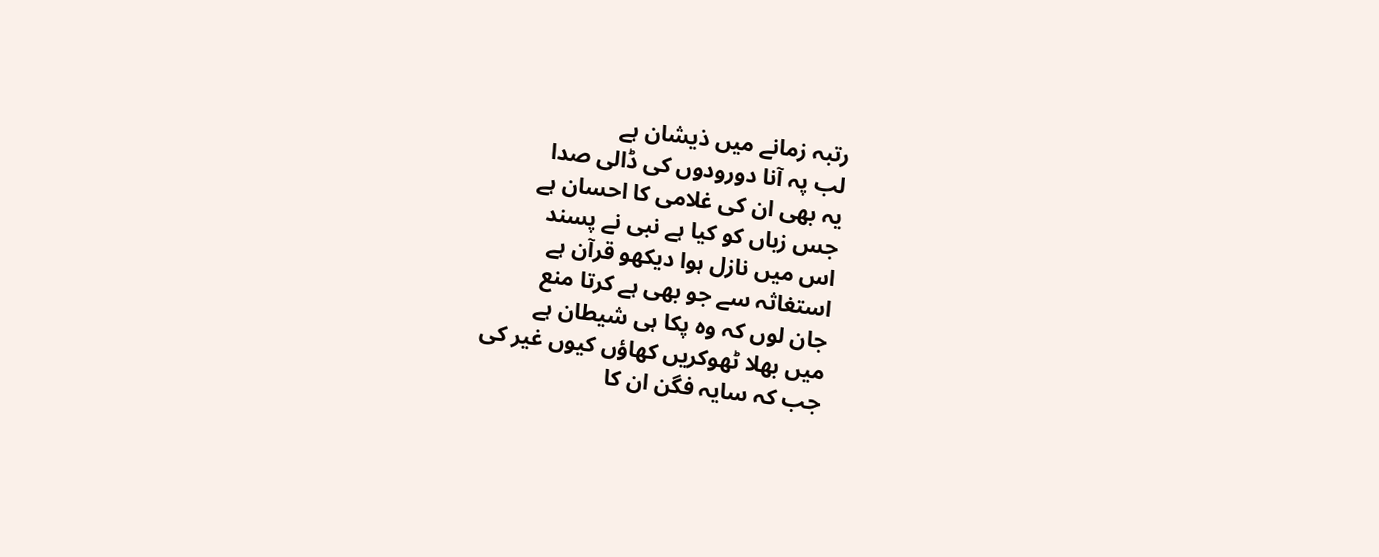رتبہ زمانے میں ذیشان ہے
لب پہ آنا دورودوں کی ڈالی صدا
یہ بھی ان کی غلامی کا احسان ہے
جس زباں کو کیا ہے نبی نے پسند
اس میں نازل ہوا دیکھو قرآن ہے
استغاثہ سے جو بھی ہے کرتا منع
جان لوں کہ وہ پکا ہی شیطان ہے
میں بھلا ٹھوکریں کھاؤں کیوں غیر کی
جب کہ سایہ فگن ان کا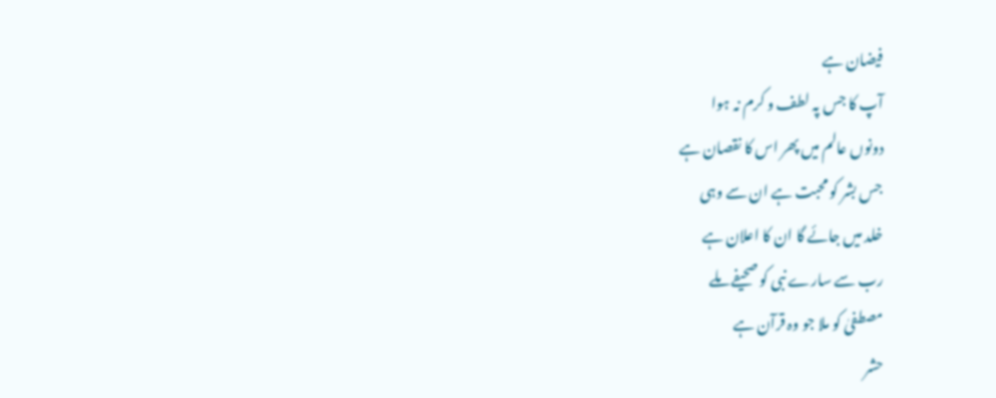فیضان ہے
آپ کا جس پہ لطف و کرم نہ ہوا
دونوں عالم میں پھر اس کا نقصان ہے
جس بشر کو محبت ہے ان سے وہی
خلد میں جائے گا ان کا اعلان ہے
رب سے سارے نبی کو صحیفے ملے
مصطفیٰ کو ملا جو وہ قرآن ہے
حشر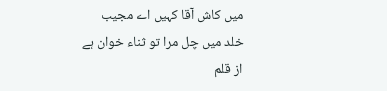میں کاش آقا کہیں اے مجیب
خلد میں چل مرا تو ثناء خوان ہے
از قلم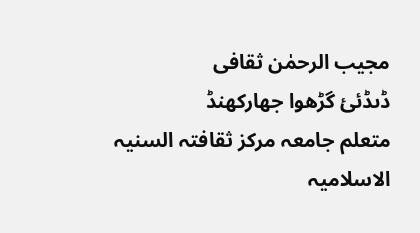مجیب الرحمٰن ثقافی
ڈںڈئئ گڑھوا جھارکھنڈ
متعلم جامعہ مرکز ثقافتہ السنیہ الاسلامیہ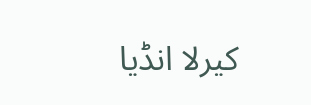کیرلا انڈیا